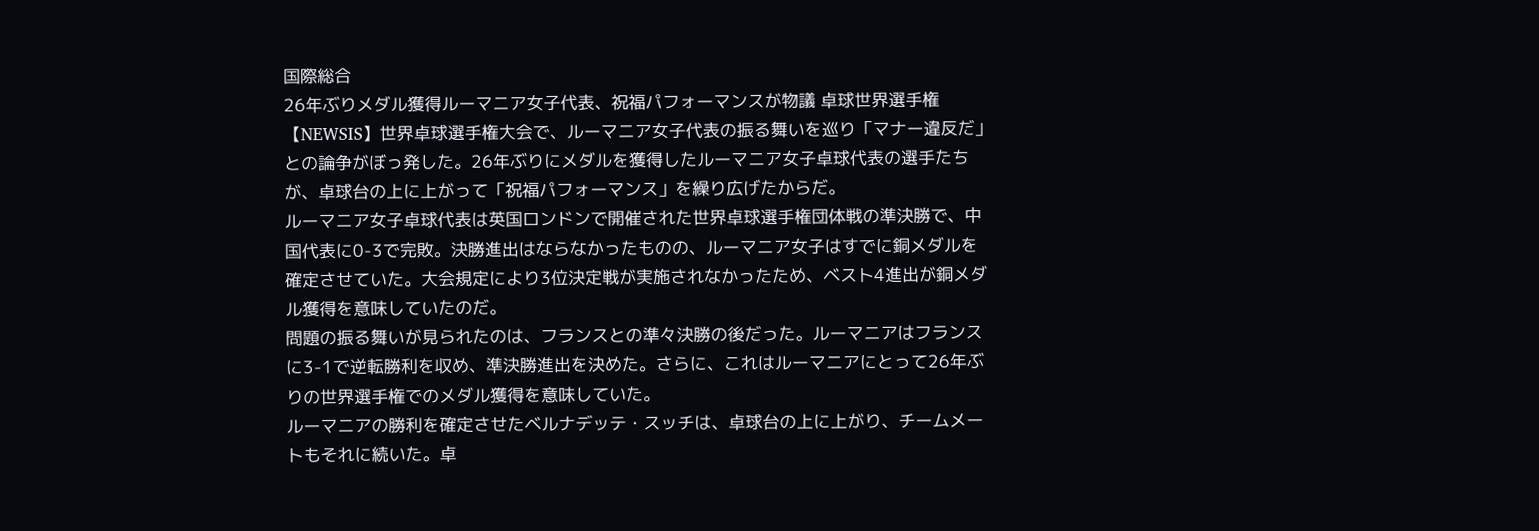国際総合
26年ぶりメダル獲得ルーマニア女子代表、祝福パフォーマンスが物議 卓球世界選手権
【NEWSIS】世界卓球選手権大会で、ルーマニア女子代表の振る舞いを巡り「マナー違反だ」との論争がぼっ発した。26年ぶりにメダルを獲得したルーマニア女子卓球代表の選手たちが、卓球台の上に上がって「祝福パフォーマンス」を繰り広げたからだ。
ルーマニア女子卓球代表は英国ロンドンで開催された世界卓球選手権団体戦の準決勝で、中国代表に0-3で完敗。決勝進出はならなかったものの、ルーマニア女子はすでに銅メダルを確定させていた。大会規定により3位決定戦が実施されなかったため、ベスト4進出が銅メダル獲得を意味していたのだ。
問題の振る舞いが見られたのは、フランスとの準々決勝の後だった。ルーマニアはフランスに3-1で逆転勝利を収め、準決勝進出を決めた。さらに、これはルーマニアにとって26年ぶりの世界選手権でのメダル獲得を意味していた。
ルーマニアの勝利を確定させたベルナデッテ・スッチは、卓球台の上に上がり、チームメートもそれに続いた。卓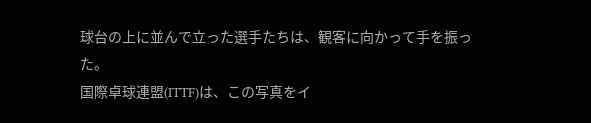球台の上に並んで立った選手たちは、観客に向かって手を振った。
国際卓球連盟(ITTF)は、この写真をイ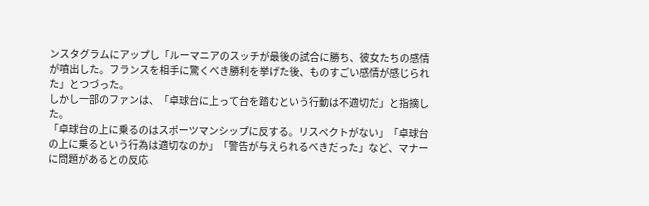ンスタグラムにアップし「ルーマニアのスッチが最後の試合に勝ち、彼女たちの感情が噴出した。フランスを相手に驚くべき勝利を挙げた後、ものすごい感情が感じられた」とつづった。
しかし一部のファンは、「卓球台に上って台を踏むという行動は不適切だ」と指摘した。
「卓球台の上に乗るのはスポーツマンシップに反する。リスペクトがない」「卓球台の上に乗るという行為は適切なのか」「警告が与えられるべきだった」など、マナーに問題があるとの反応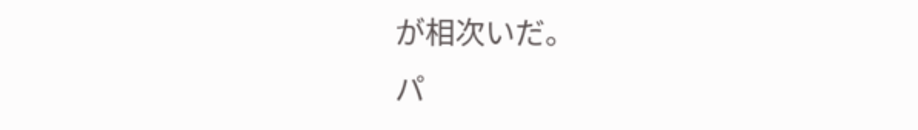が相次いだ。
パ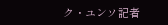ク・ユンソ記者